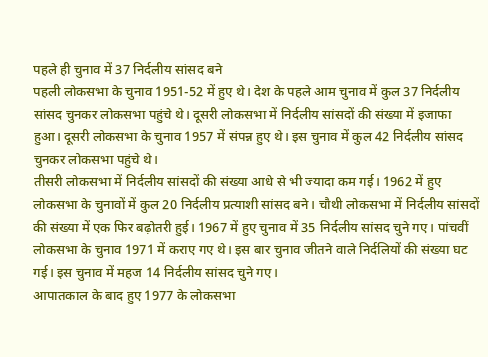पहले ही चुनाव में 37 निर्दलीय सांसद बने
पहली लोकसभा के चुनाव 1951-52 में हुए थे। देश के पहले आम चुनाव में कुल 37 निर्दलीय सांसद चुनकर लोकसभा पहुंचे थे। दूसरी लोकसभा में निर्दलीय सांसदों की संख्या में इजाफा हुआ। दूसरी लोकसभा के चुनाव 1957 में संपन्न हुए थे। इस चुनाव में कुल 42 निर्दलीय सांसद चुनकर लोकसभा पहुंचे थे।
तीसरी लोकसभा में निर्दलीय सांसदों की संख्या आधे से भी ज्यादा कम गई। 1962 में हुए लोकसभा के चुनावों में कुल 20 निर्दलीय प्रत्याशी सांसद बने। चौथी लोकसभा में निर्दलीय सांसदों की संख्या में एक फिर बढ़ोतरी हुई। 1967 में हुए चुनाव में 35 निर्दलीय सांसद चुने गए। पांचवीं लोकसभा के चुनाव 1971 में कराए गए थे। इस बार चुनाव जीतने वाले निर्दलियों की संख्या घट गई। इस चुनाव में महज 14 निर्दलीय सांसद चुने गए।
आपातकाल के बाद हुए 1977 के लोकसभा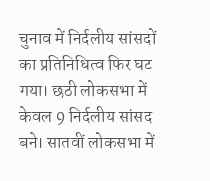चुनाव में निर्दलीय सांसदों का प्रतिनिधित्व फिर घट गया। छठी लोकसभा में केवल 9 निर्दलीय सांसद बने। सातवीं लोकसभा में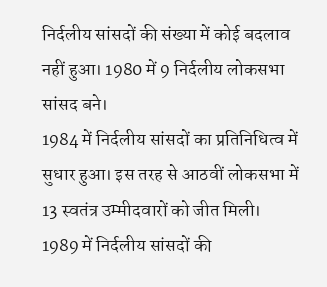निर्दलीय सांसदों की संख्या में कोई बदलाव नहीं हुआ। 1980 में 9 निर्दलीय लोकसभा सांसद बने।
1984 में निर्दलीय सांसदों का प्रतिनिधित्व में सुधार हुआ। इस तरह से आठवीं लोकसभा में 13 स्वतंत्र उम्मीदवारों को जीत मिली। 1989 में निर्दलीय सांसदों की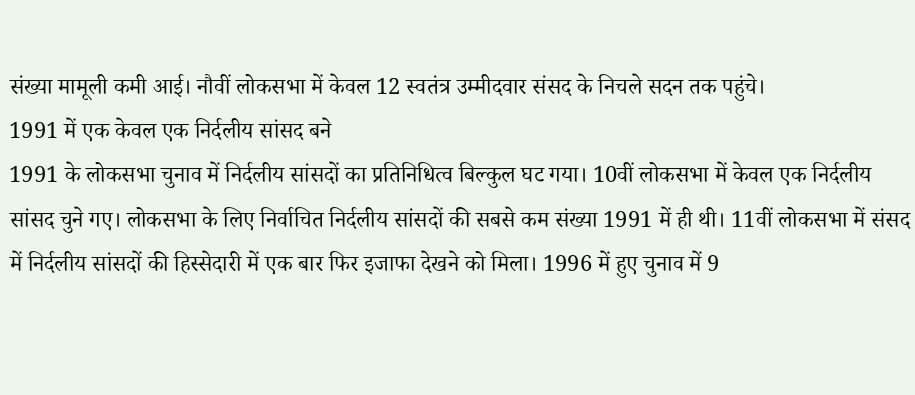संख्या मामूली कमी आई। नौवीं लोकसभा में केवल 12 स्वतंत्र उम्मीदवार संसद के निचले सदन तक पहुंचे।
1991 में एक केवल एक निर्दलीय सांसद बने
1991 के लोकसभा चुनाव में निर्दलीय सांसदों का प्रतिनिधित्व बिल्कुल घट गया। 10वीं लोकसभा में केवल एक निर्दलीय सांसद चुने गए। लोकसभा के लिए निर्वाचित निर्दलीय सांसदों की सबसे कम संख्या 1991 में ही थी। 11वीं लोकसभा में संसद में निर्दलीय सांसदों की हिस्सेदारी में एक बार फिर इजाफा देखने को मिला। 1996 में हुए चुनाव में 9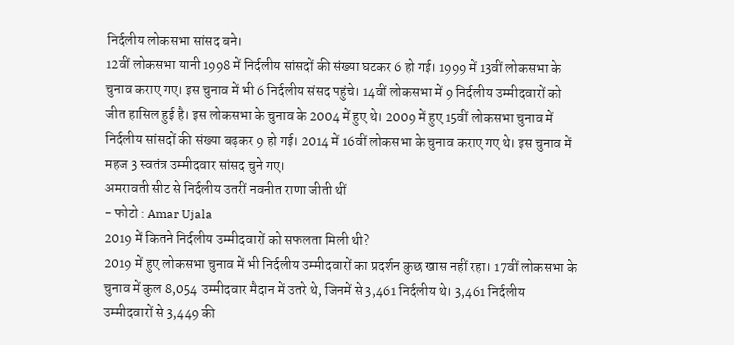निर्दलीय लोकसभा सांसद बने।
12वीं लोकसभा यानी 1998 में निर्दलीय सांसदों की संख्या घटकर 6 हो गई। 1999 में 13वीं लोकसभा के चुनाव कराए गए। इस चुनाव में भी 6 निर्दलीय संसद पहुंचे। 14वीं लोकसभा में 9 निर्दलीय उम्मीदवारों को जीत हासिल हुई है। इस लोकसभा के चुनाव के 2004 में हुए थे। 2009 में हुए 15वीं लोकसभा चुनाव में निर्दलीय सांसदों की संख्या बढ़कर 9 हो गई। 2014 में 16वीं लोकसभा के चुनाव कराए गए थे। इस चुनाव में महज 3 स्वतंत्र उम्मीदवार सांसद चुने गए।
अमरावती सीट से निर्दलीय उतरीं नवनीत राणा जीती थीं
- फोटो : Amar Ujala
2019 में कितने निर्दलीय उम्मीदवारों को सफलता मिली थी?
2019 में हुए लोकसभा चुनाव में भी निर्दलीय उम्मीदवारों का प्रदर्शन कुछ खास नहीं रहा। 17वीं लोकसभा के चुनाव में कुल 8,054 उम्मीदवार मैदान में उतरे थे, जिनमें से 3,461 निर्दलीय थे। 3,461 निर्दलीय उम्मीदवारों से 3,449 की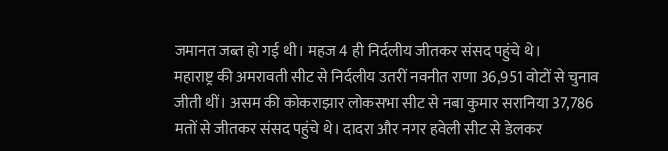जमानत जब्त हो गई थी। महज 4 ही निर्दलीय जीतकर संसद पहुंचे थे।
महाराष्ट्र की अमरावती सीट से निर्दलीय उतरीं नवनीत राणा 36,951 वोटों से चुनाव जीती थीं। असम की कोकराझार लोकसभा सीट से नबा कुमार सरानिया 37,786 मतों से जीतकर संसद पहुंचे थे। दादरा और नगर हवेली सीट से डेलकर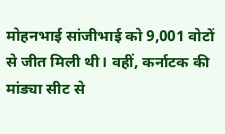मोहनभाई सांजीभाई को 9,001 वोटों से जीत मिली थी। वहीं, कर्नाटक की मांड्या सीट से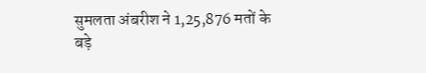सुमलता अंबरीश ने 1,25,876 मतों के बड़े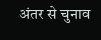अंतर से चुनाव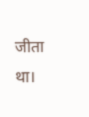जीता था।